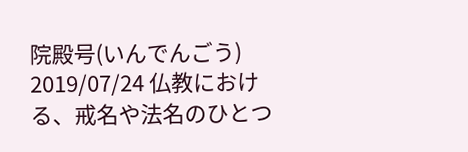院殿号(いんでんごう) 2019/07/24 仏教における、戒名や法名のひとつ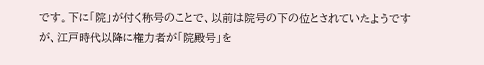です。下に「院」が付く称号のことで、以前は院号の下の位とされていたようですが、江戸時代以降に権力者が「院殿号」を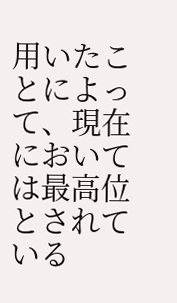用いたことによって、現在においては最高位とされている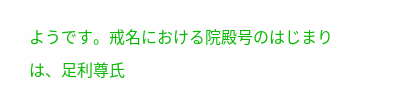ようです。戒名における院殿号のはじまりは、足利尊氏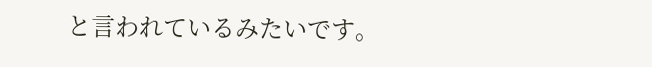と言われているみたいです。